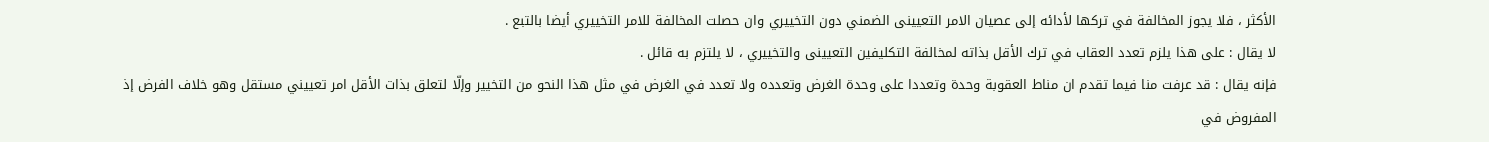الأكثر ، فلا يجوز المخالفة في تركها لأدائه إلى عصيان الامر التعيينى الضمني دون التخييري وان حصلت المخالفة للامر التخييري أيضا بالتبع .
لا يقال : على هذا يلزم تعدد العقاب في ترك الأقل بذاته لمخالفة التكليفين التعيينى والتخييري ، لا يلتزم به قائل .
فإنه يقال : قد عرفت منا فيما تقدم ان مناط العقوبة وحدة وتعددا على وحدة الغرض وتعدده ولا تعدد في الغرض في مثل هذا النحو من التخيير وإلّا لتعلق بذات الأقل امر تعييني مستقل وهو خلاف الفرض إذ المفروض في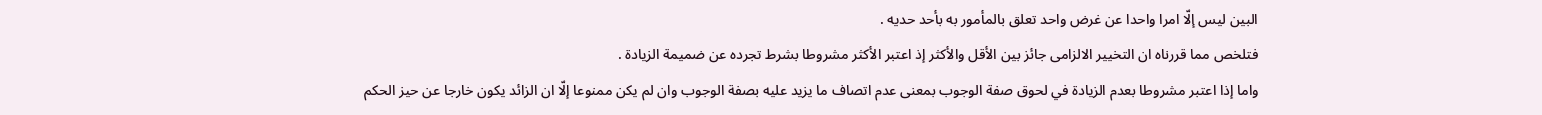البين ليس إلّا امرا واحدا عن غرض واحد تعلق بالمأمور به بأحد حديه .
فتلخص مما قررناه ان التخيير الالزامى جائز بين الأقل والأكثر إذ اعتبر الأكثر مشروطا بشرط تجرده عن ضميمة الزيادة .
واما إذا اعتبر مشروطا بعدم الزيادة في لحوق صفة الوجوب بمعنى عدم اتصاف ما يزيد عليه بصفة الوجوب وان لم يكن ممنوعا إلّا ان الزائد يكون خارجا عن حيز الحكم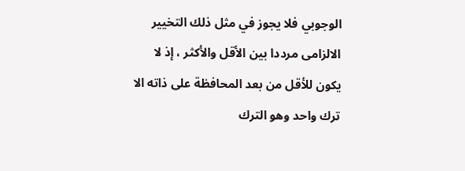الوجوبي فلا يجوز في مثل ذلك التخيير الالزامى مرددا بين الأقل والأكثر ، إذ لا يكون للأقل من بعد المحافظة على ذاته الا ترك واحد وهو الترك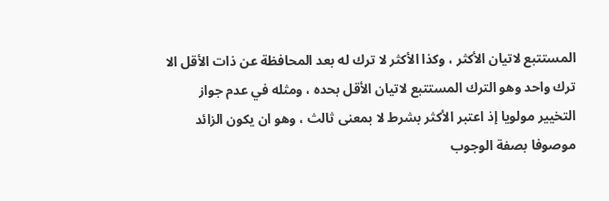المستتبع لاتيان الأكثر ، وكذا الأكثر لا ترك له بعد المحافظة عن ذات الأقل الا ترك واحد وهو الترك المستتبع لاتيان الأقل بحده ، ومثله في عدم جواز التخيير مولويا إذ اعتبر الأكثر بشرط لا بمعنى ثالث ، وهو ان يكون الزائد موصوفا بصفة الوجوب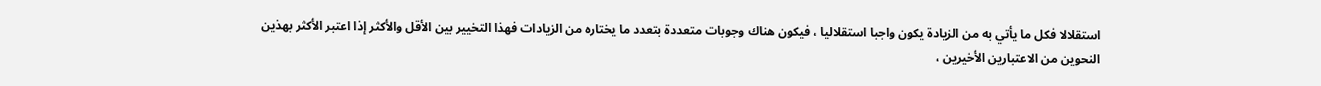استقلالا فكل ما يأتي به من الزيادة يكون واجبا استقلاليا ، فيكون هناك وجوبات متعددة بتعدد ما يختاره من الزيادات فهذا التخيير بين الأقل والأكثر إذا اعتبر الأكثر بهذين النحوين من الاعتبارين الأخيرين ،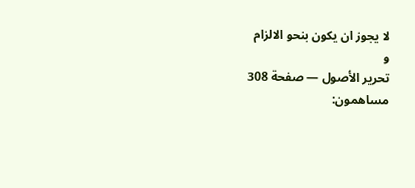لا يجوز ان يكون بنحو الالزام
و
تحرير الأصول — صفحة 308
مساهمون: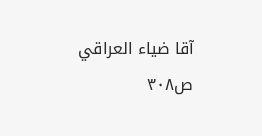آقا ضياء العراقي
ص٣٠٨